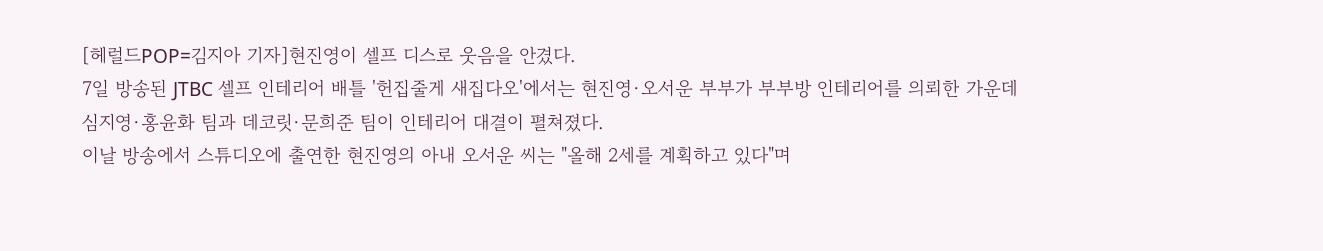[헤럴드POP=김지아 기자]현진영이 셀프 디스로 웃음을 안겼다.
7일 방송된 JTBC 셀프 인테리어 배틀 '헌집줄게 새집다오'에서는 현진영·오서운 부부가 부부방 인테리어를 의뢰한 가운데 심지영·홍윤화 팀과 데코릿·문희준 팀이 인테리어 대결이 펼쳐졌다.
이날 방송에서 스튜디오에 출연한 현진영의 아내 오서운 씨는 "올해 2세를 계획하고 있다"며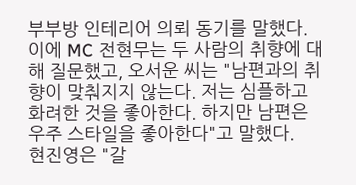부부방 인테리어 의뢰 동기를 말했다.
이에 MC 전현무는 두 사람의 취향에 대해 질문했고, 오서운 씨는 "남편과의 취향이 맞춰지지 않는다. 저는 심플하고 화려한 것을 좋아한다. 하지만 남편은 우주 스타일을 좋아한다"고 말했다.
현진영은 "갈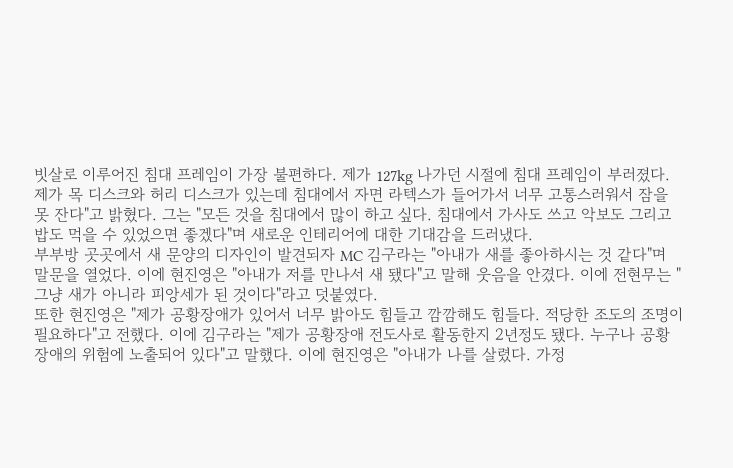빗살로 이루어진 침대 프레임이 가장 불편하다. 제가 127kg 나가던 시절에 침대 프레임이 부러졌다. 제가 목 디스크와 허리 디스크가 있는데 침대에서 자면 라텍스가 들어가서 너무 고통스러워서 잠을 못 잔다"고 밝혔다. 그는 "모든 것을 침대에서 많이 하고 싶다. 침대에서 가사도 쓰고 악보도 그리고 밥도 먹을 수 있었으면 좋겠다"며 새로운 인테리어에 대한 기대감을 드러냈다.
부부방 곳곳에서 새 문양의 디자인이 발견되자 MC 김구라는 "아내가 새를 좋아하시는 것 같다"며 말문을 열었다. 이에 현진영은 "아내가 저를 만나서 새 됐다"고 말해 웃음을 안겼다. 이에 전현무는 "그냥 새가 아니라 피앙세가 된 것이다"라고 덧붙였다.
또한 현진영은 "제가 공황장애가 있어서 너무 밝아도 힘들고 깜깜해도 힘들다. 적당한 조도의 조명이 필요하다"고 전했다. 이에 김구라는 "제가 공황장애 전도사로 활동한지 2년정도 됐다. 누구나 공황장애의 위험에 노출되어 있다"고 말했다. 이에 현진영은 "아내가 나를 살렸다. 가정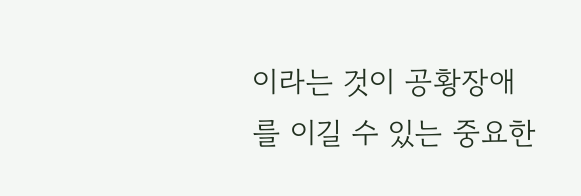이라는 것이 공황장애를 이길 수 있는 중요한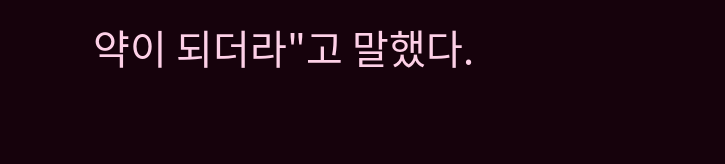약이 되더라"고 말했다.